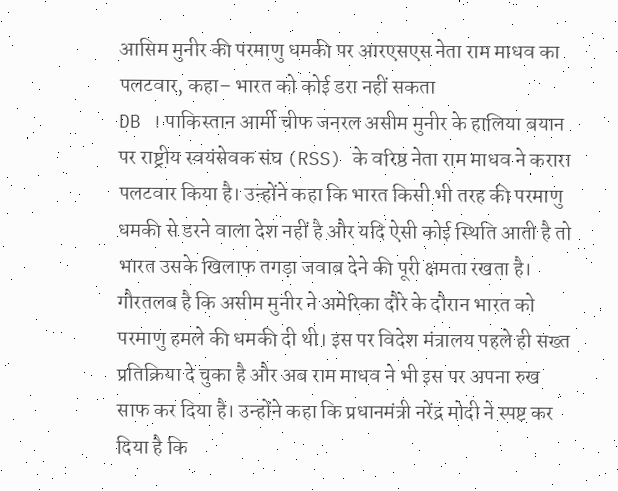आसिम मुनीर की परमाणु धमकी पर आरएसएस नेता राम माधव का पलटवार, कहा– भारत को कोई डरा नहीं सकता
DB । पाकिस्तान आर्मी चीफ जनरल असीम मुनीर के हालिया बयान पर राष्ट्रीय स्वयंसेवक संघ (RSS) के वरिष्ठ नेता राम माधव ने करारा पलटवार किया है। उन्होंने कहा कि भारत किसी भी तरह की परमाणु धमकी से डरने वाला देश नहीं है और यदि ऐसी कोई स्थिति आती है तो भारत उसके खिलाफ तगड़ा जवाब देने की पूरी क्षमता रखता है। गौरतलब है कि असीम मुनीर ने अमेरिका दौरे के दौरान भारत को परमाणु हमले की धमकी दी थी। इस पर विदेश मंत्रालय पहले ही सख्त प्रतिक्रिया दे चुका है और अब राम माधव ने भी इस पर अपना रुख साफ कर दिया है। उन्होंने कहा कि प्रधानमंत्री नरेंद्र मोदी ने स्पष्ट कर दिया है कि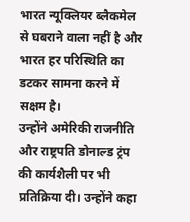भारत न्यूक्लियर ब्लैकमेल से घबराने वाला नहीं है और भारत हर परिस्थिति का डटकर सामना करने में सक्षम है।
उन्होंने अमेरिकी राजनीति और राष्ट्रपति डोनाल्ड ट्रंप की कार्यशैली पर भी प्रतिक्रिया दी। उन्होंने कहा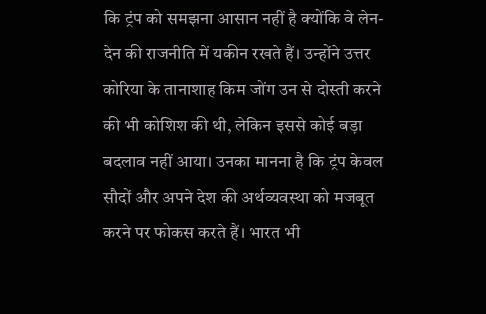कि ट्रंप को समझना आसान नहीं है क्योंकि वे लेन-देन की राजनीति में यकीन रखते हैं। उन्होंने उत्तर कोरिया के तानाशाह किम जोंग उन से दोस्ती करने की भी कोशिश की थी, लेकिन इससे कोई बड़ा बदलाव नहीं आया। उनका मानना है कि ट्रंप केवल सौदों और अपने देश की अर्थव्यवस्था को मजबूत करने पर फोकस करते हैं। भारत भी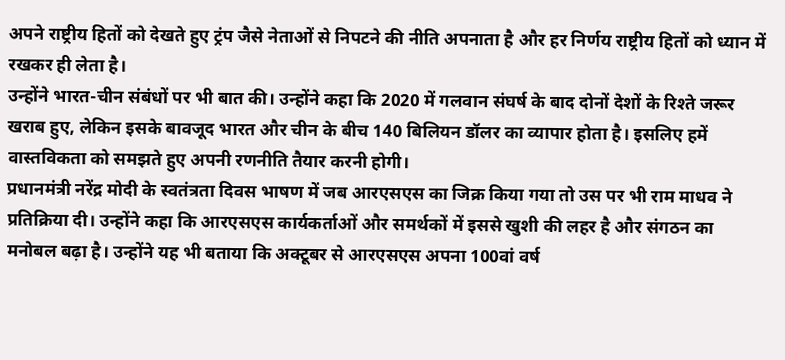अपने राष्ट्रीय हितों को देखते हुए ट्रंप जैसे नेताओं से निपटने की नीति अपनाता है और हर निर्णय राष्ट्रीय हितों को ध्यान में रखकर ही लेता है।
उन्होंने भारत-चीन संबंधों पर भी बात की। उन्होंने कहा कि 2020 में गलवान संघर्ष के बाद दोनों देशों के रिश्ते जरूर खराब हुए, लेकिन इसके बावजूद भारत और चीन के बीच 140 बिलियन डॉलर का व्यापार होता है। इसलिए हमें वास्तविकता को समझते हुए अपनी रणनीति तैयार करनी होगी।
प्रधानमंत्री नरेंद्र मोदी के स्वतंत्रता दिवस भाषण में जब आरएसएस का जिक्र किया गया तो उस पर भी राम माधव ने प्रतिक्रिया दी। उन्होंने कहा कि आरएसएस कार्यकर्ताओं और समर्थकों में इससे खुशी की लहर है और संगठन का मनोबल बढ़ा है। उन्होंने यह भी बताया कि अक्टूबर से आरएसएस अपना 100वां वर्ष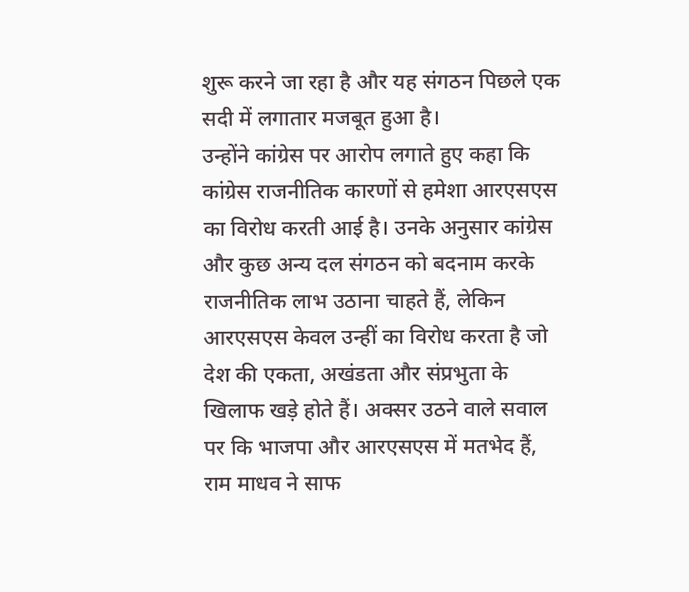शुरू करने जा रहा है और यह संगठन पिछले एक सदी में लगातार मजबूत हुआ है।
उन्होंने कांग्रेस पर आरोप लगाते हुए कहा कि कांग्रेस राजनीतिक कारणों से हमेशा आरएसएस का विरोध करती आई है। उनके अनुसार कांग्रेस और कुछ अन्य दल संगठन को बदनाम करके राजनीतिक लाभ उठाना चाहते हैं, लेकिन आरएसएस केवल उन्हीं का विरोध करता है जो देश की एकता, अखंडता और संप्रभुता के खिलाफ खड़े होते हैं। अक्सर उठने वाले सवाल पर कि भाजपा और आरएसएस में मतभेद हैं, राम माधव ने साफ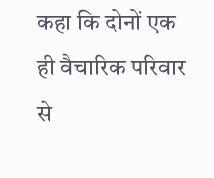कहा कि दोनों एक ही वैचारिक परिवार से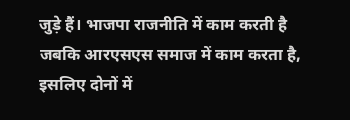जुड़े हैं। भाजपा राजनीति में काम करती है जबकि आरएसएस समाज में काम करता है, इसलिए दोनों में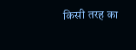किसी तरह का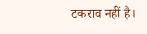टकराव नहीं है।